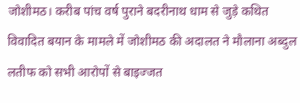जोशीमठ। करीब पांच वर्ष पुराने बदरीनाथ धाम से जुड़े कथित विवादित बयान के मामले में जोशीमठ की अदालत ने मौलाना अब्दुल लतीफ को सभी आरोपों से बाइज्जत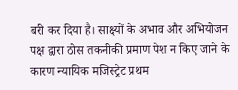बरी कर दिया है। साक्ष्यों के अभाव और अभियोजन पक्ष द्वारा ठोस तकनीकी प्रमाण पेश न किए जाने के कारण न्यायिक मजिस्ट्रेट प्रथम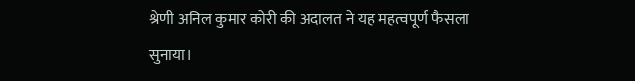श्रेणी अनिल कुमार कोरी की अदालत ने यह महत्वपूर्ण फैसला सुनाया।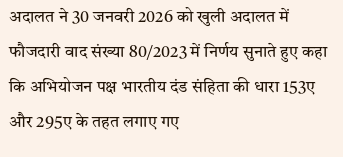अदालत ने 30 जनवरी 2026 को खुली अदालत में फौजदारी वाद संख्या 80/2023 में निर्णय सुनाते हुए कहा कि अभियोजन पक्ष भारतीय दंड संहिता की धारा 153ए और 295ए के तहत लगाए गए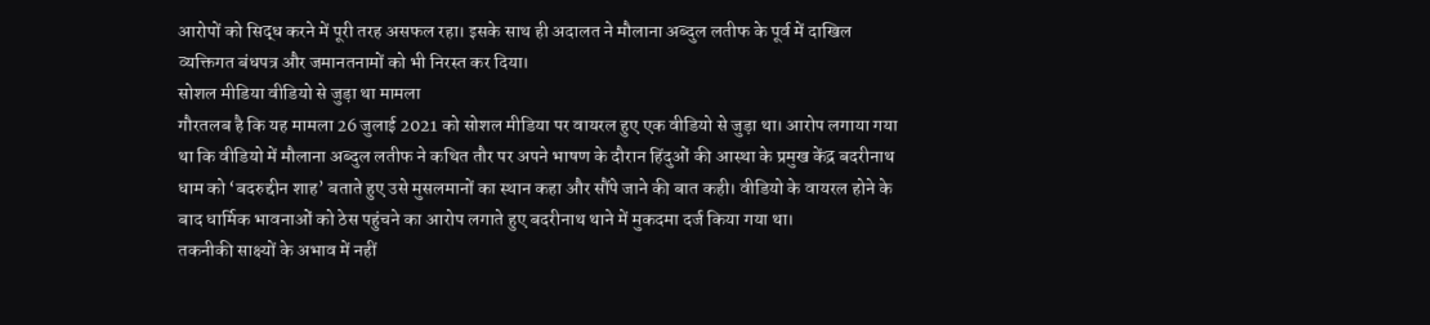आरोपों को सिद्ध करने में पूरी तरह असफल रहा। इसके साथ ही अदालत ने मौलाना अब्दुल लतीफ के पूर्व में दाखिल व्यक्तिगत बंधपत्र और जमानतनामों को भी निरस्त कर दिया।
सोशल मीडिया वीडियो से जुड़ा था मामला
गौरतलब है कि यह मामला 26 जुलाई 2021 को सोशल मीडिया पर वायरल हुए एक वीडियो से जुड़ा था। आरोप लगाया गया था कि वीडियो में मौलाना अब्दुल लतीफ ने कथित तौर पर अपने भाषण के दौरान हिंदुओं की आस्था के प्रमुख केंद्र बदरीनाथ धाम को ‘बदरुद्दीन शाह’ बताते हुए उसे मुसलमानों का स्थान कहा और सौंपे जाने की बात कही। वीडियो के वायरल होने के बाद धार्मिक भावनाओं को ठेस पहुंचने का आरोप लगाते हुए बदरीनाथ थाने में मुकदमा दर्ज किया गया था।
तकनीकी साक्ष्यों के अभाव में नहीं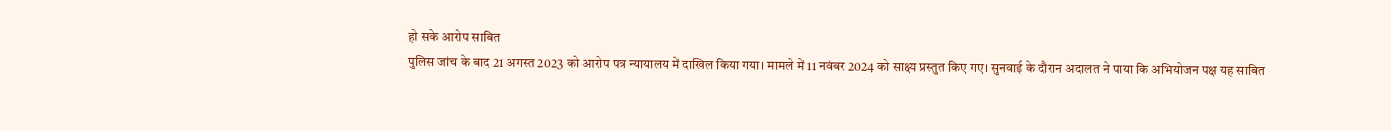हो सके आरोप साबित
पुलिस जांच के बाद 21 अगस्त 2023 को आरोप पत्र न्यायालय में दाखिल किया गया। मामले में 11 नवंबर 2024 को साक्ष्य प्रस्तुत किए गए। सुनवाई के दौरान अदालत ने पाया कि अभियोजन पक्ष यह साबित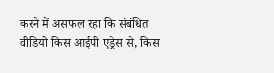करने में असफल रहा कि संबंधित वीडियो किस आईपी एड्रेस से, किस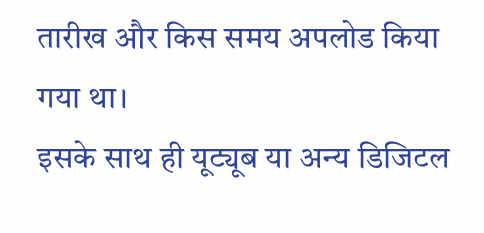तारीख और किस समय अपलोड किया गया था।
इसके साथ ही यूट्यूब या अन्य डिजिटल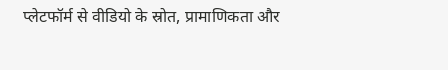प्लेटफॉर्म से वीडियो के स्रोत, प्रामाणिकता और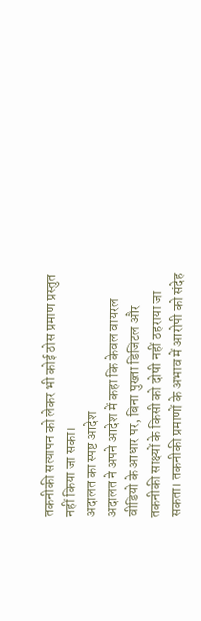तकनीकी सत्यापन को लेकर भी कोई ठोस प्रमाण प्रस्तुत नहीं किया जा सका।
अदालत का स्पष्ट आदेश
अदालत ने अपने आदेश में कहा कि केवल वायरल वीडियो के आधार पर, बिना पुख्ता डिजिटल और तकनीकी साक्ष्यों के किसी को दोषी नहीं ठहराया जा सकता। तकनीकी प्रमाणों के अभाव में आरोपी को संदेह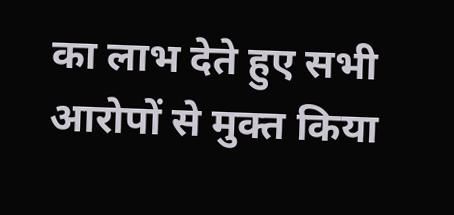का लाभ देते हुए सभी आरोपों से मुक्त किया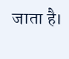जाता है।